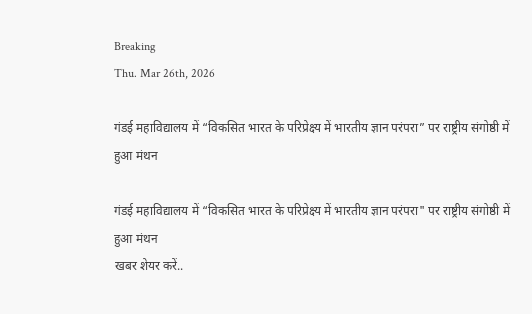Breaking
Thu. Mar 26th, 2026

गंडई महाविद्यालय में “विकसित भारत के परिप्रेक्ष्य में भारतीय ज्ञान परंपरा” पर राष्ट्रीय संगोष्ठी में हुआ मंथन

गंडई महाविद्यालय में “विकसित भारत के परिप्रेक्ष्य में भारतीय ज्ञान परंपरा" पर राष्ट्रीय संगोष्ठी में हुआ मंथन
खबर शेयर करें..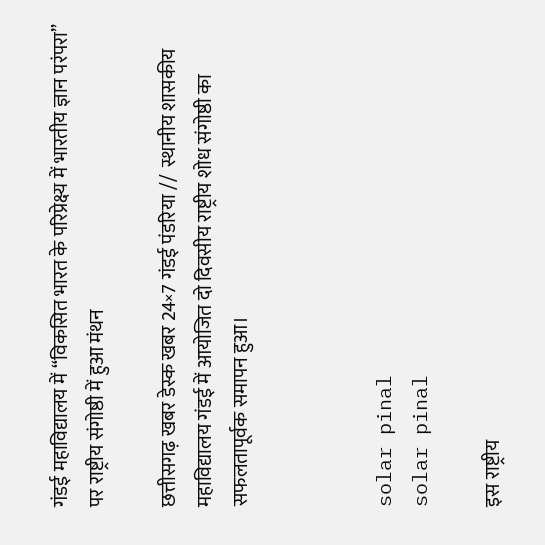गंडई महाविद्यालय में “विकसित भारत के परिप्रेक्ष्य में भारतीय ज्ञान परंपरा” पर राष्ट्रीय संगोष्ठी में हुआ मंथन

छत्तीसगढ़ खबर डेस्क खबर 24×7 गंडई पंडरिया //  स्थानीय शासकीय महाविद्यालय गंडई में आयोजित दो दिवसीय राष्ट्रीय शोध संगोष्ठी का सफलतापूर्वक समापन हुआ।



solar pinal
solar pinal

इस राष्ट्रीय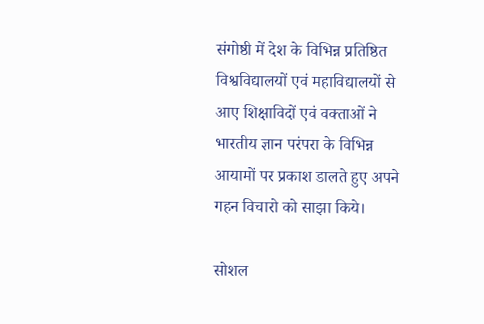संगोष्ठी में देश के विभिन्न प्रतिष्ठित विश्वविद्यालयों एवं महाविद्यालयों से आए शिक्षाविदों एवं वक्ताओं ने भारतीय ज्ञान परंपरा के विभिन्न आयामों पर प्रकाश डालते हुए अपने गहन विचारो को साझा किये।

सोशल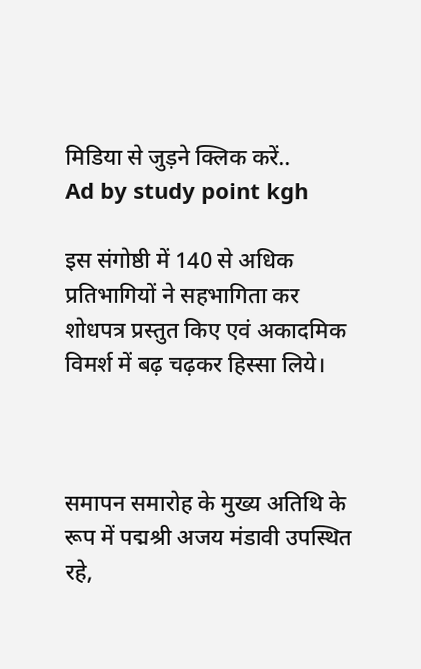मिडिया से जुड़ने क्लिक करें..
Ad by study point kgh

इस संगोष्ठी में 140 से अधिक प्रतिभागियों ने सहभागिता कर शोधपत्र प्रस्तुत किए एवं अकादमिक विमर्श में बढ़ चढ़कर हिस्सा लिये।



समापन समारोह के मुख्य अतिथि के रूप में पद्मश्री अजय मंडावी उपस्थित रहे,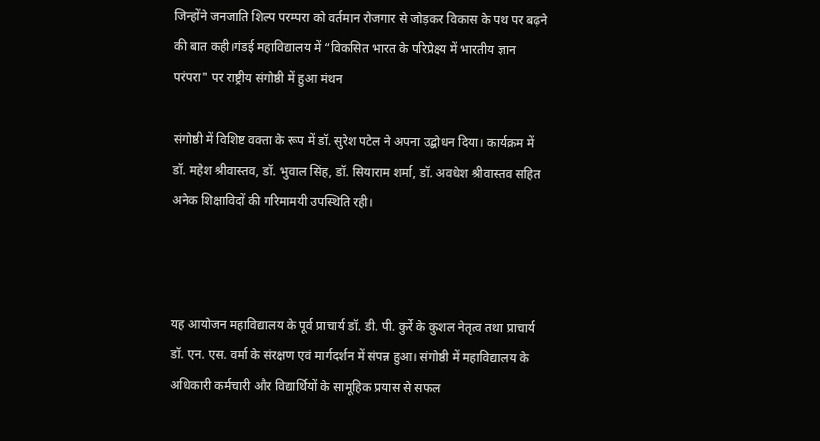जिन्होंने जनजाति शिल्प परम्परा को वर्तमान रोजगार से जोड़कर विकास के पथ पर बढ़ने की बात कही।गंडई महाविद्यालय में “विकसित भारत के परिप्रेक्ष्य में भारतीय ज्ञान परंपरा" पर राष्ट्रीय संगोष्ठी में हुआ मंथन

संगोष्ठी में विशिष्ट वक्ता के रूप में डॉ. सुरेश पटेल ने अपना उद्बोधन दिया। कार्यक्रम में डॉ. महेश श्रीवास्तव, डॉ. भुवाल सिंह, डॉ. सियाराम शर्मा, डॉ. अवधेश श्रीवास्तव सहित अनेक शिक्षाविदों की गरिमामयी उपस्थिति रही।



यह आयोजन महाविद्यालय के पूर्व प्राचार्य डॉ. डी. पी. कुर्रे के कुशल नेतृत्व तथा प्राचार्य डॉ. एन. एस. वर्मा के संरक्षण एवं मार्गदर्शन में संपन्न हुआ। संगोष्ठी में महाविद्यालय के अधिकारी कर्मचारी और विद्यार्थियों के सामूहिक प्रयास से सफल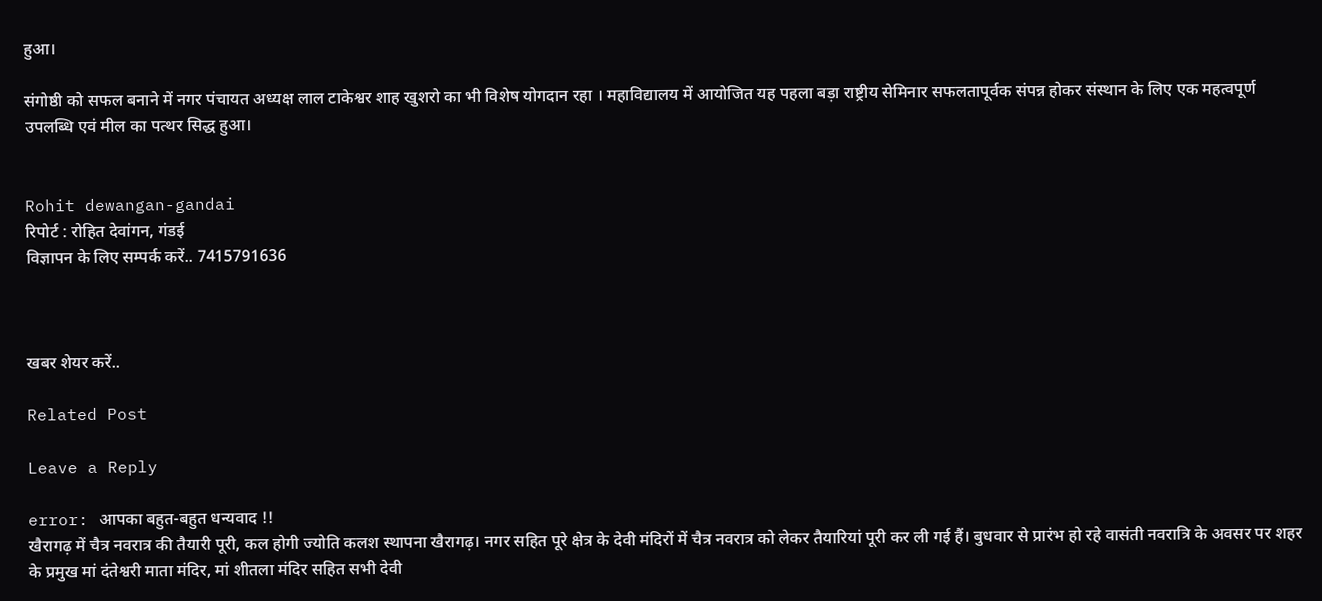हुआ।

संगोष्ठी को सफल बनाने में नगर पंचायत अध्यक्ष लाल टाकेश्वर शाह खुशरो का भी विशेष योगदान रहा । महाविद्यालय में आयोजित यह पहला बड़ा राष्ट्रीय सेमिनार सफलतापूर्वक संपन्न होकर संस्थान के लिए एक महत्वपूर्ण उपलब्धि एवं मील का पत्थर सिद्ध हुआ।


Rohit dewangan-gandai
रिपोर्ट : रोहित देवांगन, गंडई
विज्ञापन के लिए सम्पर्क करें.. 7415791636



खबर शेयर करें..

Related Post

Leave a Reply

error: आपका बहुत-बहुत धन्यवाद !!
खैरागढ़ में चैत्र नवरात्र की तैयारी पूरी, कल होगी ज्योति कलश स्थापना खैरागढ़। नगर सहित पूरे क्षेत्र के देवी मंदिरों में चैत्र नवरात्र को लेकर तैयारियां पूरी कर ली गई हैं। बुधवार से प्रारंभ हो रहे वासंती नवरात्रि के अवसर पर शहर के प्रमुख मां दंतेश्वरी माता मंदिर, मां शीतला मंदिर सहित सभी देवी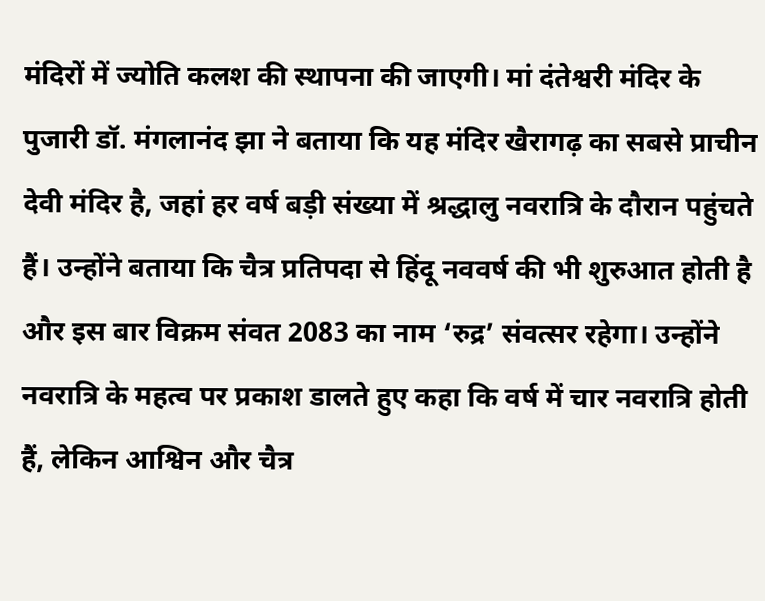मंदिरों में ज्योति कलश की स्थापना की जाएगी। मां दंतेश्वरी मंदिर के पुजारी डॉ. मंगलानंद झा ने बताया कि यह मंदिर खैरागढ़ का सबसे प्राचीन देवी मंदिर है, जहां हर वर्ष बड़ी संख्या में श्रद्धालु नवरात्रि के दौरान पहुंचते हैं। उन्होंने बताया कि चैत्र प्रतिपदा से हिंदू नववर्ष की भी शुरुआत होती है और इस बार विक्रम संवत 2083 का नाम ‘रुद्र’ संवत्सर रहेगा। उन्होंने नवरात्रि के महत्व पर प्रकाश डालते हुए कहा कि वर्ष में चार नवरात्रि होती हैं, लेकिन आश्विन और चैत्र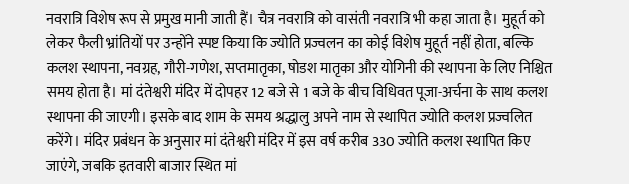नवरात्रि विशेष रूप से प्रमुख मानी जाती हैं। चैत्र नवरात्रि को वासंती नवरात्रि भी कहा जाता है। मुहूर्त को लेकर फैली भ्रांतियों पर उन्होंने स्पष्ट किया कि ज्योति प्रज्वलन का कोई विशेष मुहूर्त नहीं होता, बल्कि कलश स्थापना, नवग्रह, गौरी-गणेश, सप्तमातृका, षोडश मातृका और योगिनी की स्थापना के लिए निश्चित समय होता है। मां दंतेश्वरी मंदिर में दोपहर 12 बजे से 1 बजे के बीच विधिवत पूजा-अर्चना के साथ कलश स्थापना की जाएगी। इसके बाद शाम के समय श्रद्धालु अपने नाम से स्थापित ज्योति कलश प्रज्वलित करेंगे। मंदिर प्रबंधन के अनुसार मां दंतेश्वरी मंदिर में इस वर्ष करीब 330 ज्योति कलश स्थापित किए जाएंगे, जबकि इतवारी बाजार स्थित मां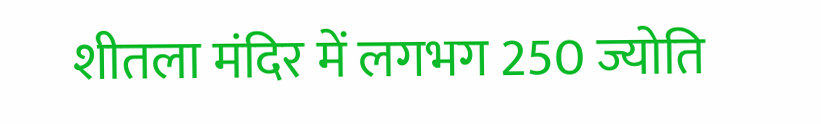शीतला मंदिर में लगभग 250 ज्योति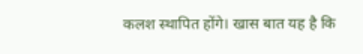कलश स्थापित होंगे। खास बात यह है कि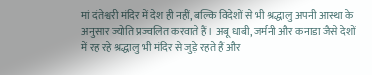मां दंतेश्वरी मंदिर में देश ही नहीं, बल्कि विदेशों से भी श्रद्धालु अपनी आस्था के अनुसार ज्योति प्रज्वलित करवाते हैं। अबू धाबी, जर्मनी और कनाडा जैसे देशों में रह रहे श्रद्धालु भी मंदिर से जुड़े रहते हैं और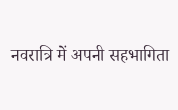नवरात्रि में अपनी सहभागिता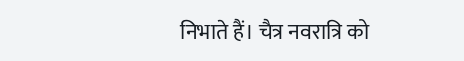निभाते हैं। चैत्र नवरात्रि को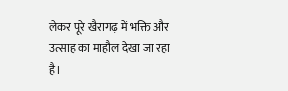लेकर पूरे खैरागढ़ में भक्ति और उत्साह का माहौल देखा जा रहा है।